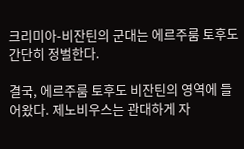크리미아-비잔틴의 군대는 에르주룸 토후도 간단히 정벌한다.

결국, 에르주룸 토후도 비잔틴의 영역에 들어왔다. 제노비우스는 관대하게 자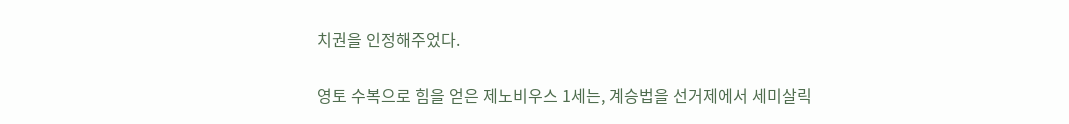치권을 인정해주었다.

영토 수복으로 힘을 얻은 제노비우스 1세는, 계승법을 선거제에서 세미살릭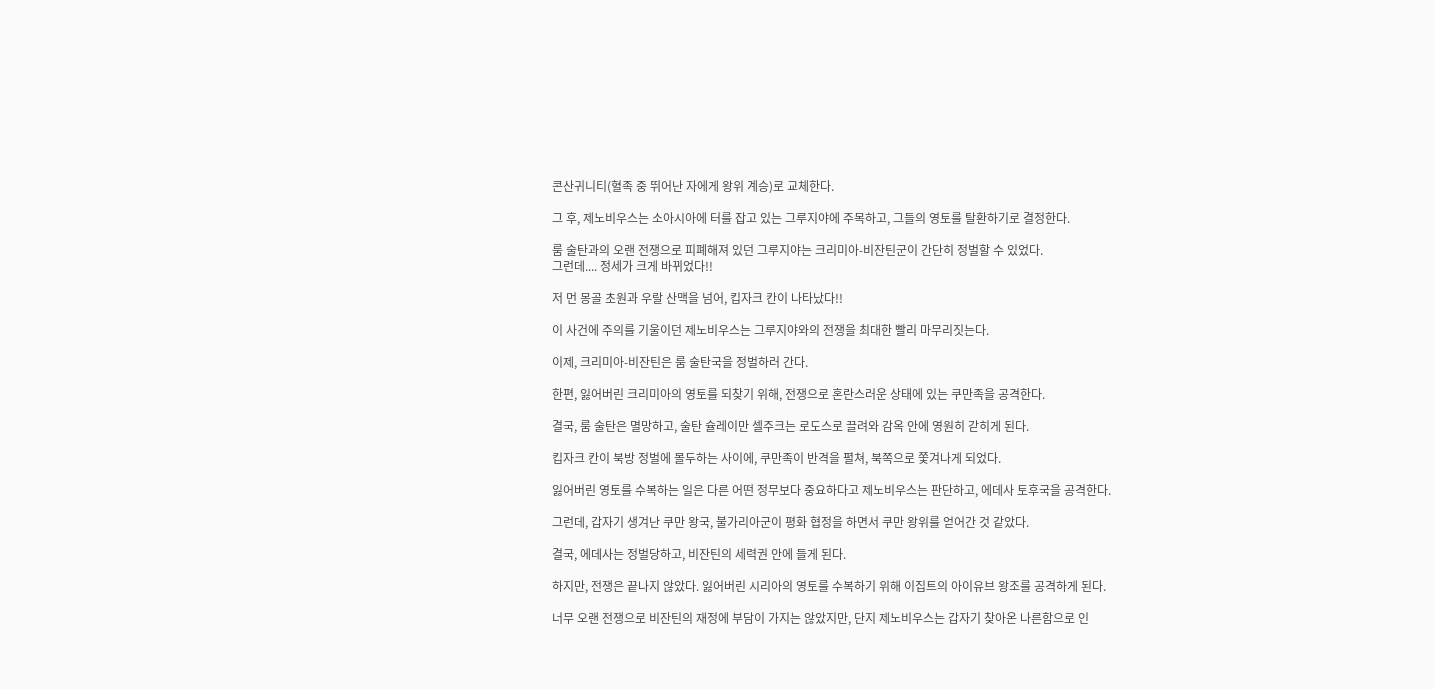콘산귀니티(혈족 중 뛰어난 자에게 왕위 계승)로 교체한다.

그 후, 제노비우스는 소아시아에 터를 잡고 있는 그루지야에 주목하고, 그들의 영토를 탈환하기로 결정한다.

룸 술탄과의 오랜 전쟁으로 피폐해져 있던 그루지야는 크리미아-비잔틴군이 간단히 정벌할 수 있었다.
그런데.... 정세가 크게 바뀌었다!!

저 먼 몽골 초원과 우랄 산맥을 넘어, 킵자크 칸이 나타났다!!

이 사건에 주의를 기울이던 제노비우스는 그루지야와의 전쟁을 최대한 빨리 마무리짓는다.

이제, 크리미아-비잔틴은 룸 술탄국을 정벌하러 간다.

한편, 잃어버린 크리미아의 영토를 되찾기 위해, 전쟁으로 혼란스러운 상태에 있는 쿠만족을 공격한다.

결국, 룸 술탄은 멸망하고, 술탄 슐레이만 셀주크는 로도스로 끌려와 감옥 안에 영원히 갇히게 된다.

킵자크 칸이 북방 정벌에 몰두하는 사이에, 쿠만족이 반격을 펼쳐, 북쪽으로 쫓겨나게 되었다.

잃어버린 영토를 수복하는 일은 다른 어떤 정무보다 중요하다고 제노비우스는 판단하고, 에데사 토후국을 공격한다.

그런데, 갑자기 생겨난 쿠만 왕국, 불가리아군이 평화 협정을 하면서 쿠만 왕위를 얻어간 것 같았다.

결국, 에데사는 정벌당하고, 비잔틴의 세력권 안에 들게 된다.

하지만, 전쟁은 끝나지 않았다. 잃어버린 시리아의 영토를 수복하기 위해 이집트의 아이유브 왕조를 공격하게 된다.

너무 오랜 전쟁으로 비잔틴의 재정에 부담이 가지는 않았지만, 단지 제노비우스는 갑자기 찾아온 나른함으로 인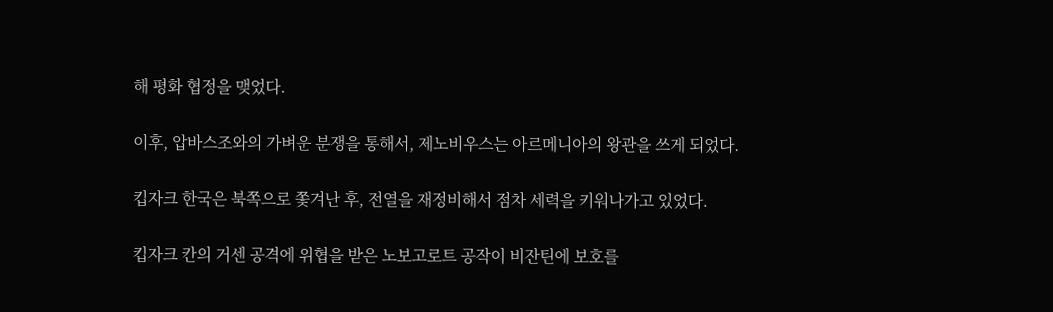해 평화 협정을 맺었다.

이후, 압바스조와의 가벼운 분쟁을 통해서, 제노비우스는 아르메니아의 왕관을 쓰게 되었다.

킵자크 한국은 북쪽으로 쫓겨난 후, 전열을 재정비해서 점차 세력을 키워나가고 있었다.

킵자크 칸의 거센 공격에 위협을 받은 노보고로트 공작이 비잔틴에 보호를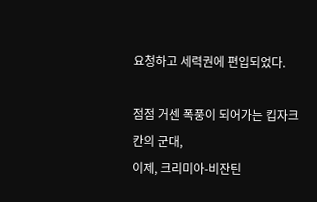요청하고 세력권에 편입되었다.

점점 거센 폭풍이 되어가는 킵자크 칸의 군대,
이제, 크리미아-비잔틴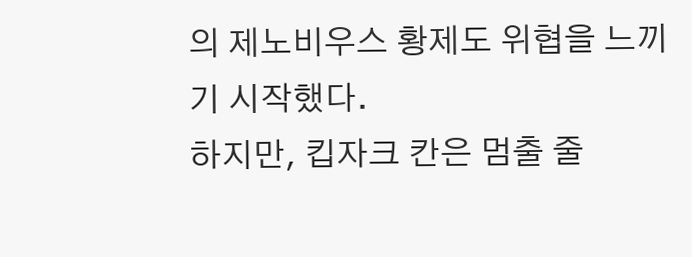의 제노비우스 황제도 위협을 느끼기 시작했다.
하지만, 킵자크 칸은 멈출 줄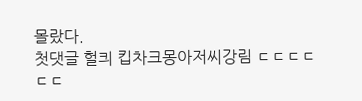몰랐다.
첫댓글 헐킈 킵차크몽아저씨강림 ㄷㄷㄷㄷㄷㄷ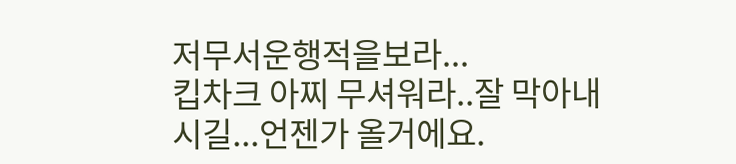저무서운행적을보라...
킵차크 아찌 무셔워라..잘 막아내시길...언젠가 올거에요.